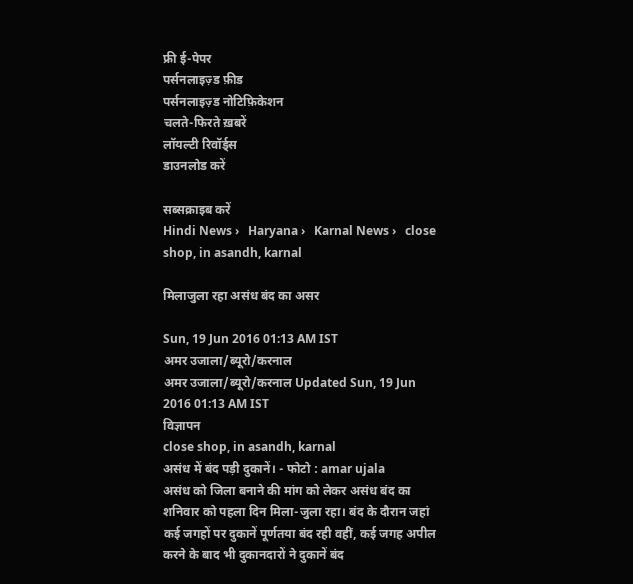फ्री ई-पेपर
पर्सनलाइज़्ड फ़ीड
पर्सनलाइज़्ड नोटिफ़िकेशन
चलते-फिरते ख़बरें
लॉयल्टी रिवॉर्ड्स
डाउनलोड करें

सब्सक्राइब करें
Hindi News ›   Haryana ›   Karnal News ›   close shop, in asandh, karnal

मिलाजुला रहा असंध बंद का असर

Sun, 19 Jun 2016 01:13 AM IST
अमर उजाला/ब्यूरो/करनाल
अमर उजाला/ब्यूरो/करनाल Updated Sun, 19 Jun 2016 01:13 AM IST
विज्ञापन
close shop, in asandh, karnal
असंध में बंद पड़ी दुकानें। - फोटो : amar ujala
असंध को जिला बनाने की मांग को लेकर असंध बंद का शनिवार को पहला दिन मिला-जुला रहा। बंद के दौरान जहां कई जगहों पर दुकानें पूर्णतया बंद रही वहीं, कई जगह अपील करने के बाद भी दुकानदारों ने दुकानें बंद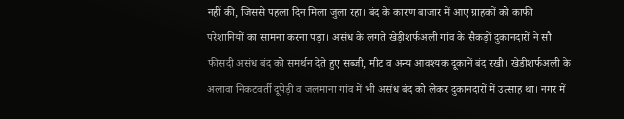नहीं की, जिससे पहला दिन मिला जुला रहा। बंद के कारण बाजार में आए ग्राहकों को काफी परेशानियों का सामना करना पड़ा। असंध के लगते खेड़ीशर्फअली गांव के सैकड़ों दुकानदारों ने सौ फीसदी असंध बंद को समर्थन देते हुए सब्जी, मीट व अन्य आवश्यक दूकानें बंद रखी। खेडीशर्फअली के अलावा निकटवर्ती दूपेड़ी व जलमाना गांव में भी असंध बंद को लेकर दुकानदारों में उत्साह था। नगर में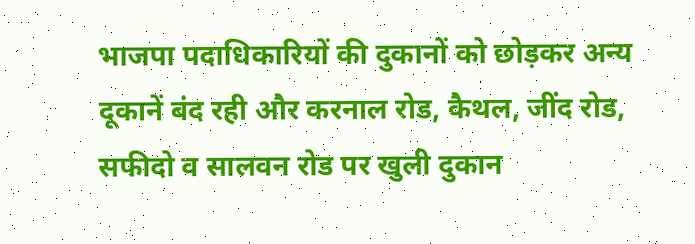भाजपा पदाधिकारियों की दुकानों को छोड़कर अन्य दूकानें बंद रही और करनाल रोड, कैथल, जींद रोड, सफीदो व सालवन रोड पर खुली दुकान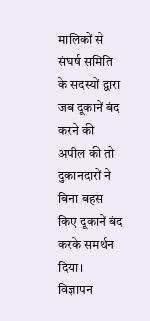मालिकों से संघर्ष समिति के सदस्यों द्वारा जब दूकानें बंद करने की अपील की तो दुकानदारों ने बिना बहस किए दूकानें बंद करके समर्थन दिया।
विज्ञापन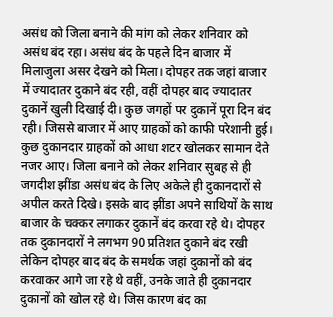असंध को जिला बनाने की मांग को लेकर शनिवार को असंध बंद रहा। असंध बंद के पहले दिन बाजार में मिलाजुला असर देखने को मिला। दोपहर तक जहां बाजार में ज्यादातर दुकाने बंद रही, वहीं दोपहर बाद ज्यादातर दुकानें खुली दिखाई दी। कुछ जगहों पर दुकानें पूरा दिन बंद रही। जिससे बाजार में आए ग्राहकों को काफी परेशानी हुई। कुछ दुकानदार ग्राहकों को आधा शटर खोलकर सामान देते नजर आए। जिला बनाने को लेकर शनिवार सुबह से ही जगदीश झींडा असंध बंद के लिए अकेले ही दुकानदारों से अपील करते दिखे। इसके बाद झींडा अपने साथियों के साथ बाजार के चक्कर लगाकर दुकानें बंद करवा रहे थे। दोपहर तक दुकानदारों ने लगभग 90 प्रतिशत दुकाने बंद रखी लेकिन दोपहर बाद बंद के समर्थक जहां दुकानों को बंद करवाकर आगे जा रहे थे वहीं, उनके जाते ही दुकानदार दुकानों को खोल रहे थे। जिस कारण बंद का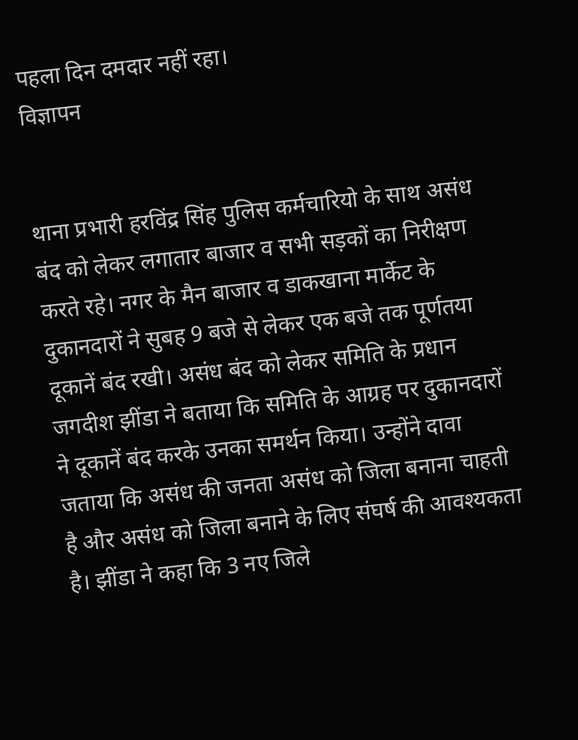पहला दिन दमदार नहीं रहा।
विज्ञापन


थाना प्रभारी हरविंद्र सिंह पुलिस कर्मचारियो के साथ असंध बंद को लेकर लगातार बाजार व सभी सड़कों का निरीक्षण करते रहे। नगर के मैन बाजार व डाकखाना मार्केट के दुकानदारों ने सुबह 9 बजे से लेकर एक बजे तक पूर्णतया दूकानें बंद रखी। असंध बंद को लेकर समिति के प्रधान जगदीश झींडा ने बताया कि समिति के आग्रह पर दुकानदारों ने दूकानें बंद करके उनका समर्थन किया। उन्होंने दावा जताया कि असंध की जनता असंध को जिला बनाना चाहती है और असंध को जिला बनाने के लिए संघर्ष की आवश्यकता है। झींडा ने कहा कि 3 नए जिले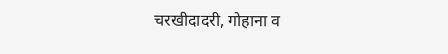चरखीदादरी, गोहाना व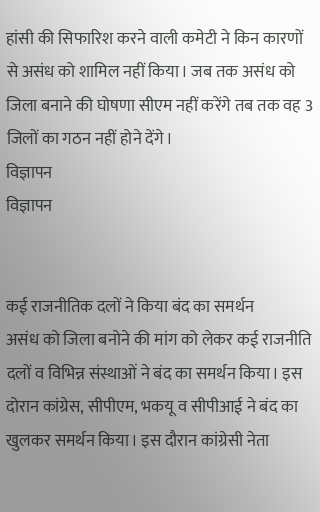हांसी की सिफारिश करने वाली कमेटी ने किन कारणों से असंध को शामिल नहीं किया। जब तक असंध को जिला बनाने की घोषणा सीएम नहीं करेंगे तब तक वह 3 जिलों का गठन नहीं होने देंगे।
विज्ञापन
विज्ञापन


कई राजनीतिक दलों ने किया बंद का समर्थन
असंध को जिला बनोने की मांग को लेकर कई राजनीति दलों व विभिन्न संस्थाओं ने बंद का समर्थन किया। इस दोरान कांग्रेस, सीपीएम, भकयू व सीपीआई ने बंद का खुलकर समर्थन किया। इस दौरान कांग्रेसी नेता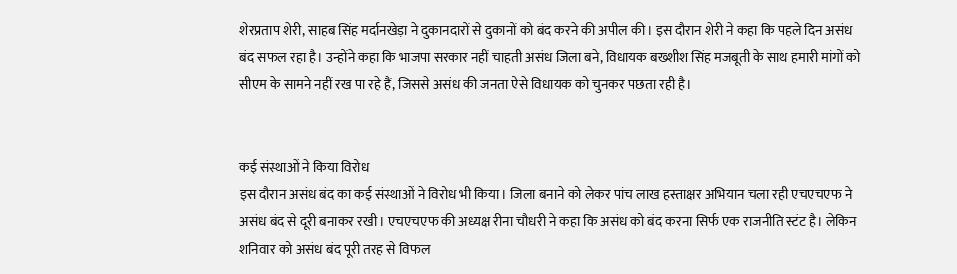शेरप्रताप शेरी, साहब सिंह मर्दानखेड़ा ने दुकानदारों से दुकानों को बंद करने की अपील की। इस दौरान शेरी ने कहा कि पहले दिन असंध बंद सफल रहा है। उन्होंने कहा कि भाजपा सरकार नहीं चाहती असंध जिला बने, विधायक बख्शीश सिंह मजबूती के साथ हमारी मांगों को सीएम के सामने नहीं रख पा रहे हैं, जिससे असंध की जनता ऐसे विधायक को चुनकर पछता रही है।


कई संस्थाओं ने किया विरोध
इस दौरान असंध बंद का कई संस्थाओं ने विरोध भी किया। जिला बनाने को लेकर पांच लाख हस्ताक्षर अभियान चला रही एचएचएफ ने असंध बंद से दूरी बनाकर रखी। एचएचएफ की अध्यक्ष रीना चौधरी ने कहा कि असंध को बंद करना सिर्फ एक राजनीति स्टंट है। लेकिन शनिवार को असंध बंद पूरी तरह से विफल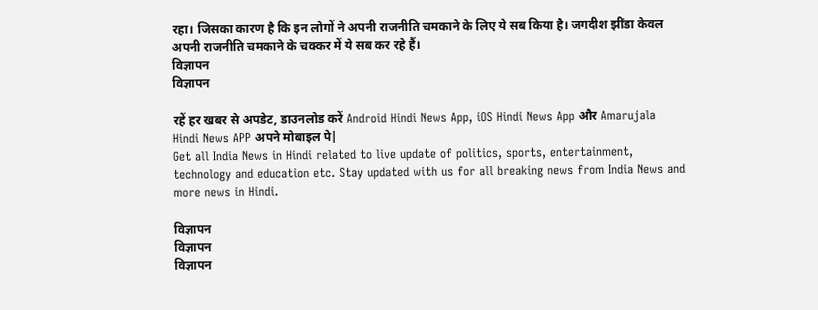रहा। जिसका कारण है कि इन लोगों ने अपनी राजनीति चमकाने के लिए ये सब किया है। जगदीश झींडा केवल अपनी राजनीति चमकाने के चक्कर में ये सब कर रहे हैं।
विज्ञापन
विज्ञापन

रहें हर खबर से अपडेट, डाउनलोड करें Android Hindi News App, iOS Hindi News App और Amarujala Hindi News APP अपने मोबाइल पे|
Get all India News in Hindi related to live update of politics, sports, entertainment, technology and education etc. Stay updated with us for all breaking news from India News and more news in Hindi.

विज्ञापन
विज्ञापन
विज्ञापन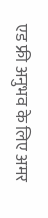एड फ्री अनुभव के लिए अमर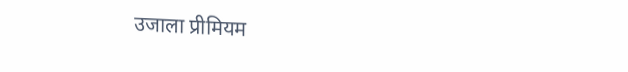उजाला प्रीमियम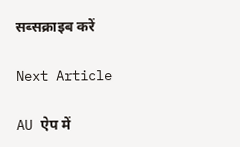सब्सक्राइब करें

Next Article

AU ऐप में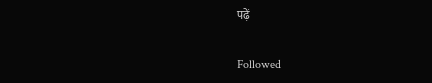पढ़ें

Followed